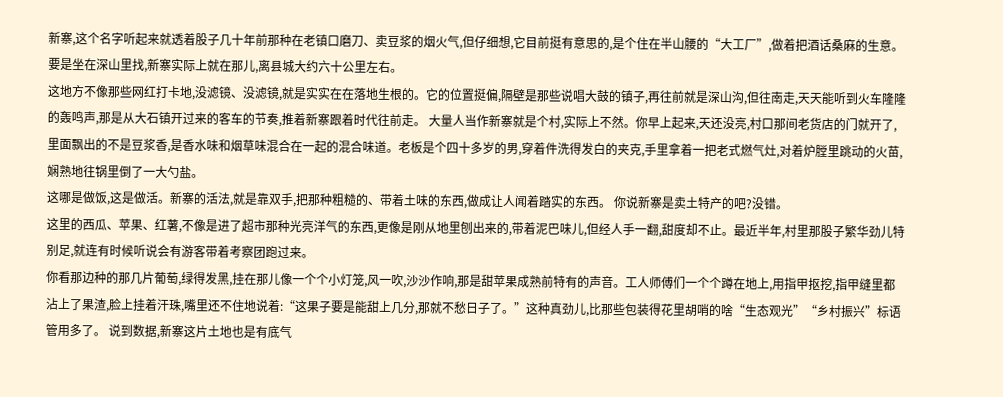新寨,这个名字听起来就透着股子几十年前那种在老镇口磨刀、卖豆浆的烟火气,但仔细想,它目前挺有意思的,是个住在半山腰的“大工厂”,做着把酒话桑麻的生意。 要是坐在深山里找,新寨实际上就在那儿,离县城大约六十公里左右。
这地方不像那些网红打卡地,没滤镜、没滤镜,就是实实在在落地生根的。它的位置挺偏,隔壁是那些说唱大鼓的镇子,再往前就是深山沟,但往南走,天天能听到火车隆隆的轰鸣声,那是从大石镇开过来的客车的节奏,推着新寨跟着时代往前走。 大量人当作新寨就是个村,实际上不然。你早上起来,天还没亮,村口那间老货店的门就开了,里面飘出的不是豆浆香,是香水味和烟草味混合在一起的混合味道。老板是个四十多岁的男,穿着件洗得发白的夹克,手里拿着一把老式燃气灶,对着炉膛里跳动的火苗,娴熟地往锅里倒了一大勺盐。
这哪是做饭,这是做活。新寨的活法,就是靠双手,把那种粗糙的、带着土味的东西,做成让人闻着踏实的东西。 你说新寨是卖土特产的吧?没错。
这里的西瓜、苹果、红薯,不像是进了超市那种光亮洋气的东西,更像是刚从地里刨出来的,带着泥巴味儿,但经人手一翻,甜度却不止。最近半年,村里那股子繁华劲儿特别足,就连有时候听说会有游客带着考察团跑过来。
你看那边种的那几片葡萄,绿得发黑,挂在那儿像一个个小灯笼,风一吹,沙沙作响,那是甜苹果成熟前特有的声音。工人师傅们一个个蹲在地上,用指甲抠挖,指甲缝里都沾上了果渣,脸上挂着汗珠,嘴里还不住地说着:“这果子要是能甜上几分,那就不愁日子了。”这种真劲儿,比那些包装得花里胡哨的啥“生态观光”“乡村振兴”标语管用多了。 说到数据,新寨这片土地也是有底气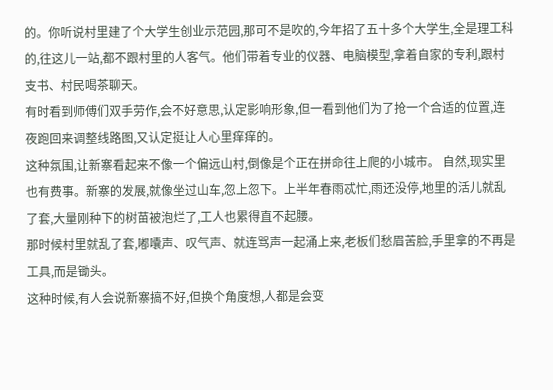的。你听说村里建了个大学生创业示范园,那可不是吹的,今年招了五十多个大学生,全是理工科的,往这儿一站,都不跟村里的人客气。他们带着专业的仪器、电脑模型,拿着自家的专利,跟村支书、村民喝茶聊天。
有时看到师傅们双手劳作,会不好意思,认定影响形象,但一看到他们为了抢一个合适的位置,连夜跑回来调整线路图,又认定挺让人心里痒痒的。
这种氛围,让新寨看起来不像一个偏远山村,倒像是个正在拼命往上爬的小城市。 自然,现实里也有费事。新寨的发展,就像坐过山车,忽上忽下。上半年春雨忒忙,雨还没停,地里的活儿就乱了套,大量刚种下的树苗被泡烂了,工人也累得直不起腰。
那时候村里就乱了套,嘟囔声、叹气声、就连骂声一起涌上来,老板们愁眉苦脸,手里拿的不再是工具,而是锄头。
这种时候,有人会说新寨搞不好,但换个角度想,人都是会变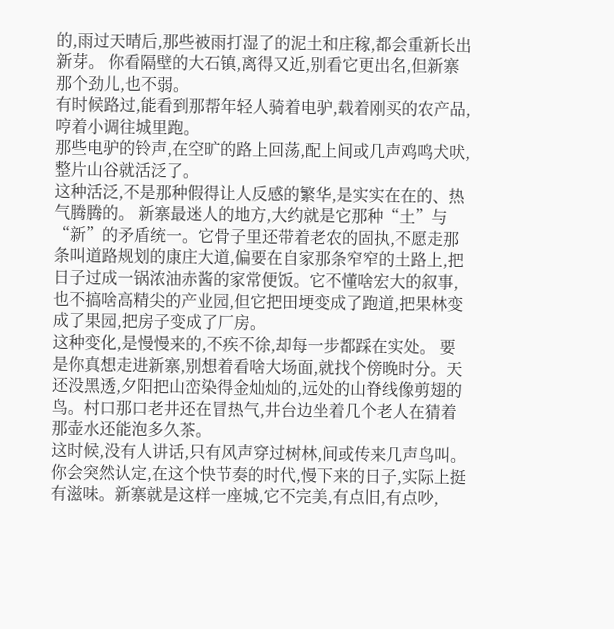的,雨过天晴后,那些被雨打湿了的泥土和庄稼,都会重新长出新芽。 你看隔壁的大石镇,离得又近,别看它更出名,但新寨那个劲儿,也不弱。
有时候路过,能看到那帮年轻人骑着电驴,载着刚买的农产品,哼着小调往城里跑。
那些电驴的铃声,在空旷的路上回荡,配上间或几声鸡鸣犬吠,整片山谷就活泛了。
这种活泛,不是那种假得让人反感的繁华,是实实在在的、热气腾腾的。 新寨最迷人的地方,大约就是它那种“土”与“新”的矛盾统一。它骨子里还带着老农的固执,不愿走那条叫道路规划的康庄大道,偏要在自家那条窄窄的土路上,把日子过成一锅浓油赤酱的家常便饭。它不懂啥宏大的叙事,也不搞啥高精尖的产业园,但它把田埂变成了跑道,把果林变成了果园,把房子变成了厂房。
这种变化,是慢慢来的,不疾不徐,却每一步都踩在实处。 要是你真想走进新寨,别想着看啥大场面,就找个傍晚时分。天还没黑透,夕阳把山峦染得金灿灿的,远处的山脊线像剪翅的鸟。村口那口老井还在冒热气,井台边坐着几个老人在猜着那壶水还能泡多久茶。
这时候,没有人讲话,只有风声穿过树林,间或传来几声鸟叫。你会突然认定,在这个快节奏的时代,慢下来的日子,实际上挺有滋味。新寨就是这样一座城,它不完美,有点旧,有点吵,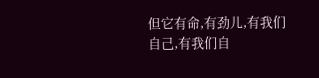但它有命,有劲儿,有我们自己,有我们自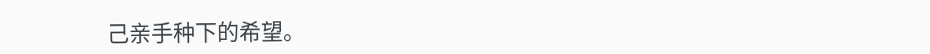己亲手种下的希望。